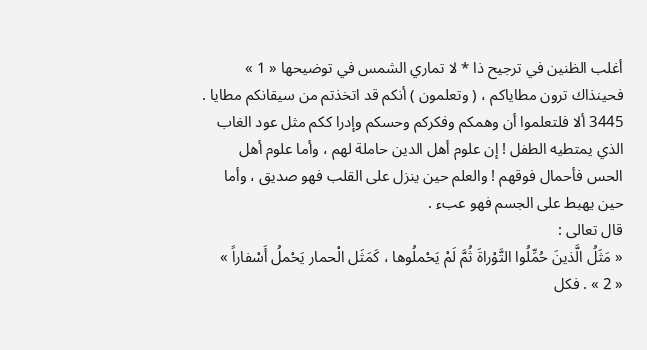أغلب الظنين في ترجيح ذا * لا تماري الشمس في توضيحها « 1 »
فحينذاك ترون مطاياكم ، ( وتعلمون ) أنكم قد اتخذتم من سيقانكم مطايا .
3445 ألا فلتعلموا أن وهمكم وفكركم وحسكم وإدرا ككم مثل عود الغاب الذي يمتطيه الطفل ! إن علوم أهل الدين حاملة لهم ، وأما علوم أهل الحس فأحمال فوقهم ! والعلم حين ينزل على القلب فهو صديق ، وأما حين يهبط على الجسم فهو عبء .
قال تعالى :
« مَثَلُ الَّذينَ حُمِّلُوا التَّوْراةَ ثُمَّ لَمْ يَحْملُوها ، كَمَثَل الْحمار يَحْملُ أَسْفاراً »
« 2 » . فكل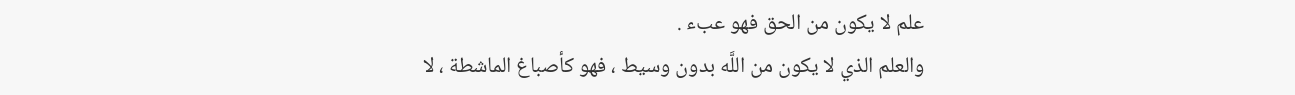علم لا يكون من الحق فهو عبء .
والعلم الذي لا يكون من اللَّه بدون وسيط ، فهو كأصباغ الماشطة ، لا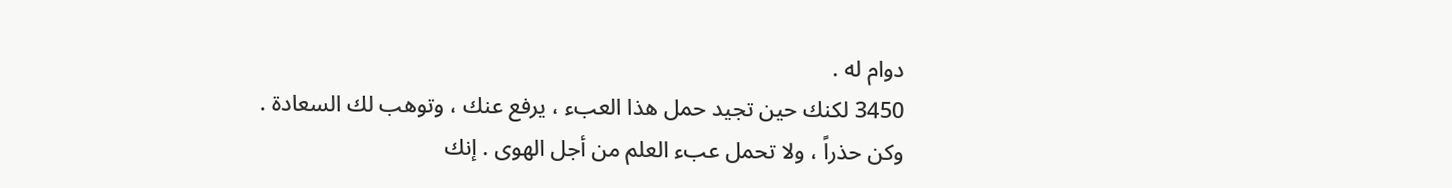دوام له .
3450 لكنك حين تجيد حمل هذا العبء ، يرفع عنك ، وتوهب لك السعادة .
وكن حذراً ، ولا تحمل عبء العلم من أجل الهوى . إنك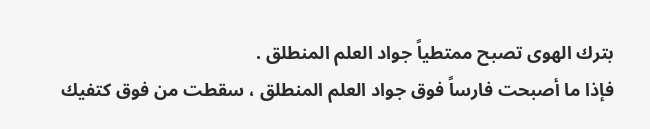بترك الهوى تصبح ممتطياً جواد العلم المنطلق .
فإذا ما أصبحت فارساً فوق جواد العلم المنطلق ، سقطت من فوق كتفيك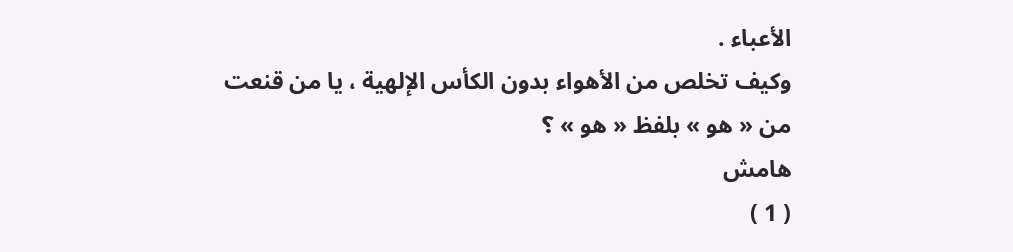الأعباء .
وكيف تخلص من الأهواء بدون الكأس الإلهية ، يا من قنعت من « هو » بلفظ « هو » ؟
هامش
( 1 )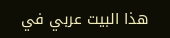هذا البيت عربي في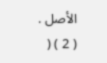الأصل .
( 2 ) (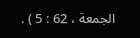الجمعة ، 62 : 5 ) .